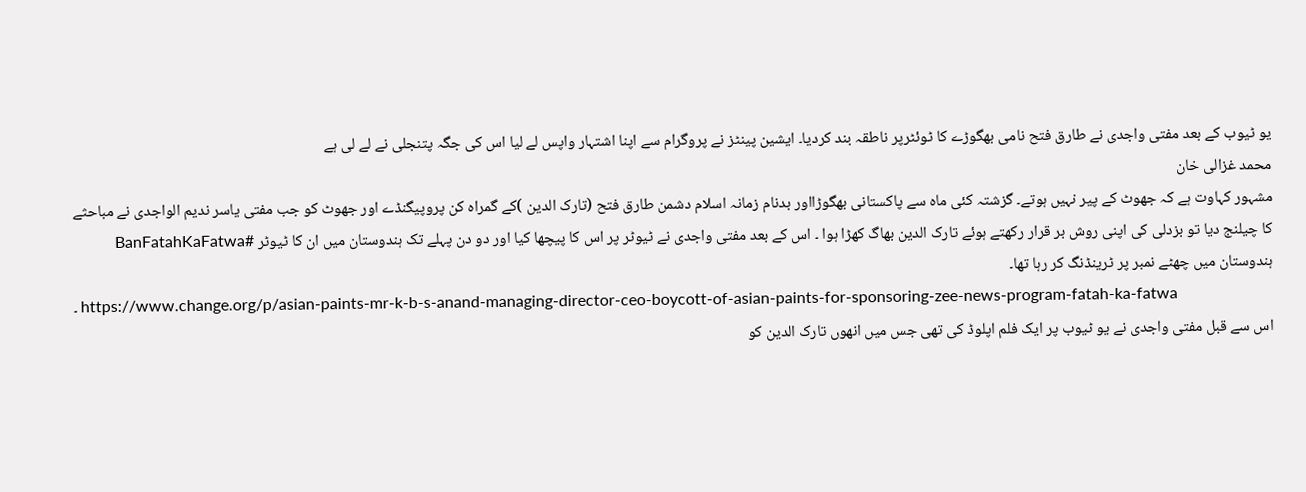یو ٹیوب کے بعد مفتی واجدی نے طارق فتح نامی بھگوڑے کا ٹوئٹرپر ناطقہ بند کردیا۔ ایشین پینٹز نے پروگرام سے اپنا اشتہار واپس لے لیا اس کی جگہ پتنجلی نے لے لی ہے
محمد غزالی خان
مشہور کہاوت ہے کہ جھوٹ کے پیر نہیں ہوتے۔ گزشتہ کئی ماہ سے پاکستانی بھگوڑااور بدنام زمانہ اسلام دشمن طارق فتح (تارک الدین )کے گمراہ کن پروپیگنڈے اور جھوٹ کو جب مفتی یاسر ندیم الواجدی نے مباحثے کا چیلنج دیا تو بزدلی کی اپنی روش بر قرار رکھتے ہوئے تارک الدین بھاگ کھڑا ہوا ۔ اس کے بعد مفتی واجدی نے ٹیوٹر پر اس کا پیچھا کیا اور دو دن پہلے تک ہندوستان میں ان کا ٹیوٹر #BanFatahKaFatwa ہندوستان میں چھٹے نمبر پر ٹرینڈنگ کر رہا تھا۔
۔ https://www.change.org/p/asian-paints-mr-k-b-s-anand-managing-director-ceo-boycott-of-asian-paints-for-sponsoring-zee-news-program-fatah-ka-fatwa
اس سے قبل مفتی واجدی نے یو ٹیوب پر ایک فلم اپلوڈ کی تھی جس میں انھوں تارک الدین کو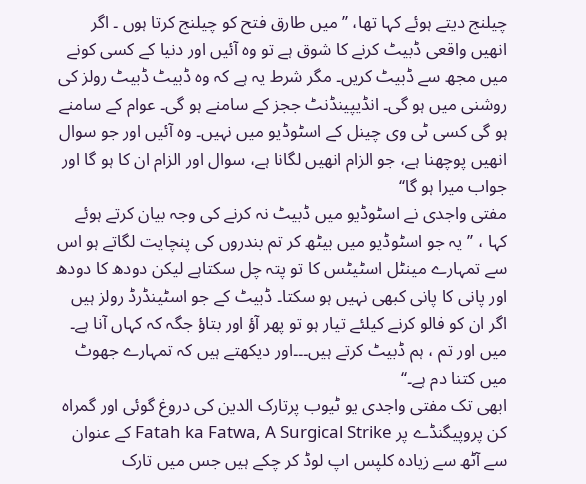چیلنج دیتے ہوئے کہا تھا، ’’میں طارق فتح کو چیلنج کرتا ہوں ۔ اگر انھیں واقعی ڈبیٹ کرنے کا شوق ہے تو وہ آئیں اور دنیا کے کسی کونے میں مجھ سے ڈبیٹ کریں۔ مگر شرط یہ ہے کہ وہ ڈبیٹ ڈبیٹ رولز کی روشنی میں ہو گی۔ انڈیپینڈنٹ ججز کے سامنے ہو گی۔ عوام کے سامنے ہو گی کسی ٹی وی چینل کے اسٹوڈیو میں نہیں۔ وہ آئیں اور جو سوال انھیں پوچھنا ہے، جو الزام انھیں لگانا ہے، سوال اور الزام ان کا ہو گا اور جواب میرا ہو گا‘‘
مفتی واجدی نے اسٹوڈیو میں ڈبیٹ نہ کرنے کی وجہ بیان کرتے ہوئے کہا ، ’’یہ جو اسٹوڈیو میں بیٹھ کر تم بندروں کی پنچایت لگاتے ہو اس سے تمہارے مینٹل اسٹیٹس کا تو پتہ چل سکتاہے لیکن دودھ کا دودھ اور پانی کا پانی کبھی نہیں ہو سکتا۔ ڈبیٹ کے جو اسٹینڈرڈ رولز ہیں اگر ان کو فالو کرنے کیلئے تیار ہو تو پھر آؤ اور بتاؤ جگہ کہ کہاں آنا ہے۔ میں اور تم ، ہم ڈبیٹ کرتے ہیں۔۔۔اور دیکھتے ہیں کہ تمہارے جھوٹ میں کتنا دم ہے۔‘‘
ابھی تک مفتی واجدی یو ٹیوب پرتارک الدین کی دروغ گوئی اور گمراہ کن پروپیگنڈے پر Fatah ka Fatwa, A Surgical Strike کے عنوان سے آٹھ سے زیادہ کلپس اپ لوڈ کر چکے ہیں جس میں تارک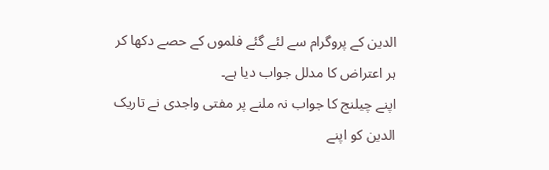الدین کے پروگرام سے لئے گئے فلموں کے حصے دکھا کر ہر اعتراض کا مدلل جواب دیا ہے۔
اپنے چیلنج کا جواب نہ ملنے پر مفتی واجدی نے تاریک الدین کو اپنے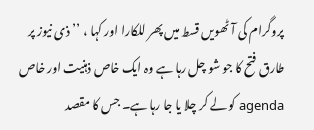پروگرام کی آٹھویں قسط میں پھر للکارا اور کہا ، ’’ذی نیوز پر طارق فتح کا جو شو چل رہا ہے وہ ایک خاص ذہنیت اور خاص agenda کو لے کر چلا یا جا رہا ہے۔ جس کا مقصد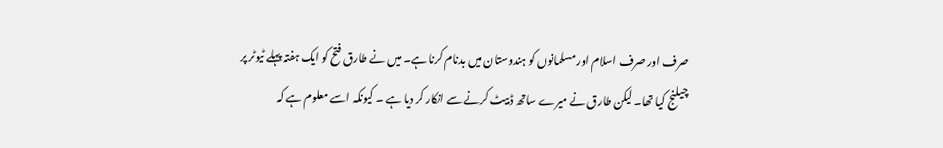صرف اور صرف اسلام اور مسلمانوں کو ہندوستان میں بدنام کرنا ہے۔ میں نے طارق فتح کو ایک ہفتہ پہلے ٹیوٹر پر چیلنج کیا تھا۔ لیکن طارق نے میرے ساتھ ڈبیٹ کرنے سے انکار کر دیا ہے ۔ کیونکہ اسے معلوم ہے کہ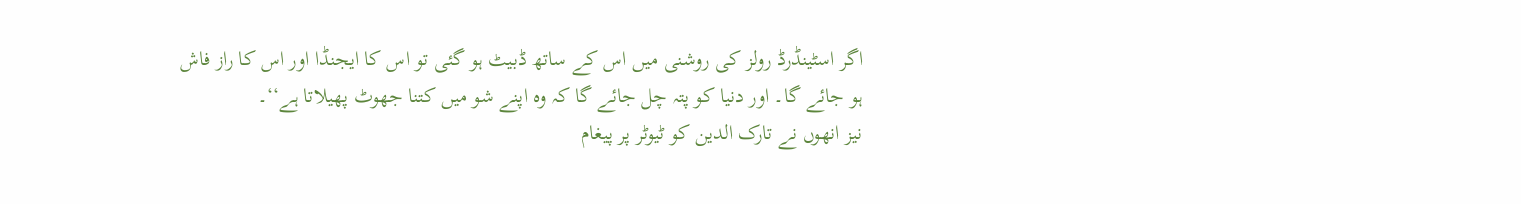اگر اسٹینڈرڈ رولز کی روشنی میں اس کے ساتھ ڈبیٹ ہو گئی تو اس کا ایجنڈا اور اس کا راز فاش ہو جائے گا۔ اور دنیا کو پتہ چل جائے گا کہ وہ اپنے شو میں کتنا جھوٹ پھیلاتا ہے‘‘۔
نیز انھوں نے تارک الدین کو ٹیوٹر پر پیغام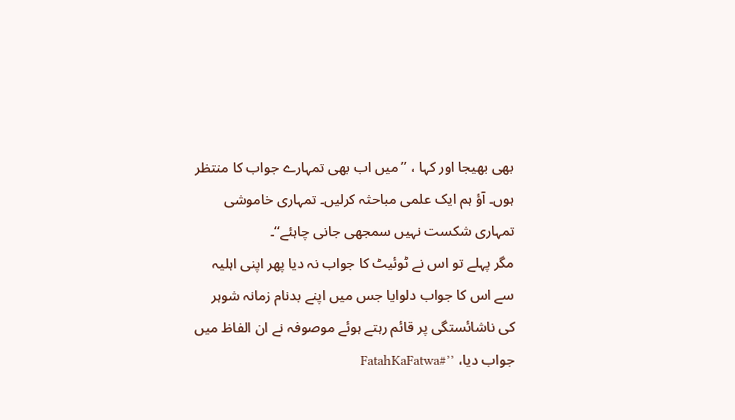بھی بھیجا اور کہا ، ’’میں اب بھی تمہارے جواب کا منتظر ہوں۔ آؤ ہم ایک علمی مباحثہ کرلیں۔ تمہاری خاموشی تمہاری شکست نہیں سمجھی جانی چاہئے‘‘۔
مگر پہلے تو اس نے ٹوئیٹ کا جواب نہ دیا پھر اپنی اہلیہ سے اس کا جواب دلوایا جس میں اپنے بدنام زمانہ شوہر کی ناشائستگی پر قائم رہتے ہوئے موصوفہ نے ان الفاظ میں جواب دیا، ’’#FatahKaFatwa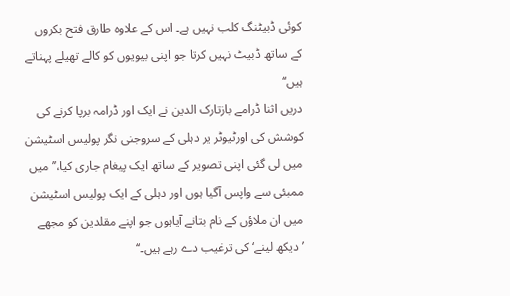کوئی ڈبیٹنگ کلب نہیں ہے۔ اس کے علاوہ طارق فتح بکروں کے ساتھ ڈبیٹ نہیں کرتا جو اپنی بیویوں کو کالے تھیلے پہناتے ہیں‘‘
دریں اثنا ڈرامے بازتارک الدین نے ایک اور ڈرامہ برپا کرنے کی کوشش کی اورٹیوٹر یر دہلی کے سروجنی نگر پولیس اسٹیشن میں لی گئی اپنی تصویر کے ساتھ ایک پیغام جاری کیا،’’میں ممبئی سے واپس آگیا ہوں اور دہلی کے ایک پولیس اسٹیشن میں ان ملاؤں کے نام بتانے آیاہوں جو اپنے مقلدین کو مجھے ’دیکھ لینے‘ کی ترغیب دے رہے ہیں۔‘‘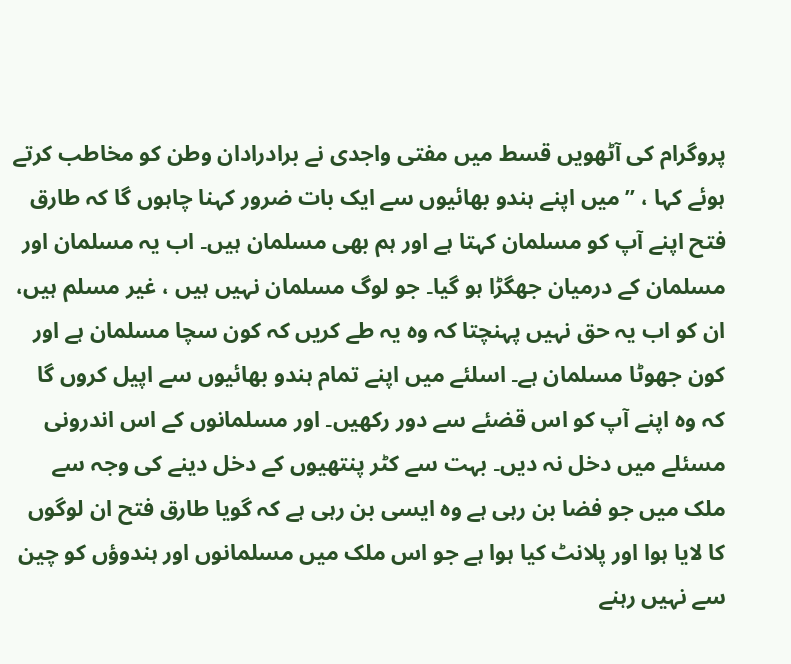پروگرام کی آٹھویں قسط میں مفتی واجدی نے برادرادان وطن کو مخاطب کرتے ہوئے کہا ، ’’میں اپنے ہندو بھائیوں سے ایک بات ضرور کہنا چاہوں گا کہ طارق فتح اپنے آپ کو مسلمان کہتا ہے اور ہم بھی مسلمان ہیں۔ اب یہ مسلمان اور مسلمان کے درمیان جھگڑا ہو گیا۔ جو لوگ مسلمان نہیں ہیں ، غیر مسلم ہیں، ان کو اب یہ حق نہیں پہنچتا کہ وہ یہ طے کریں کہ کون سچا مسلمان ہے اور کون جھوٹا مسلمان ہے۔ اسلئے میں اپنے تمام ہندو بھائیوں سے اپیل کروں گا کہ وہ اپنے آپ کو اس قضئے سے دور رکھیں۔ اور مسلمانوں کے اس اندرونی مسئلے میں دخل نہ دیں۔ بہت سے کٹر پنتھیوں کے دخل دینے کی وجہ سے ملک میں جو فضا بن رہی ہے وہ ایسی بن رہی ہے کہ گویا طارق فتح ان لوگوں کا لایا ہوا اور پلانٹ کیا ہوا ہے جو اس ملک میں مسلمانوں اور ہندوؤں کو چین سے نہیں رہنے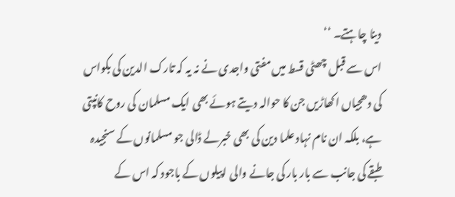دینا چاہتے۔ ‘‘
اس سے قبل چھٹی قسط میں مفتی واجدی نے نہ یہ کہ تارک الدین کی بکواس کی دھجیاں اکھاڑیں جن کا حوالہ دیتے ہوئے بھی ایک مسلمان کی روح کانپتی ہے، بلکہ ان نام نہاد علما دین کی بھی خبرلے ڈالی جو مسلمانوں کے سنجیدہ طبقے کی جانب سے بار بار کی جانے والی اپیلوں کے باجود کہ اس کے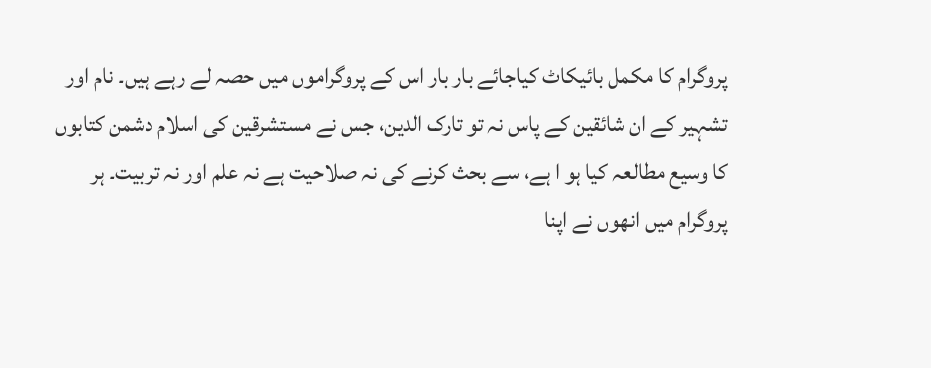پروگرام کا مکمل بائیکاٹ کیاجائے بار بار اس کے پروگراموں میں حصہ لے رہے ہیں۔ نام اور تشہیر کے ان شائقین کے پاس نہ تو تارک الدین، جس نے مستشرقین کی اسلام دشمن کتابوں کا وسیع مطالعہ کیا ہو ا ہے، سے بحث کرنے کی نہ صلاحیت ہے نہ علم اور نہ تربیت۔ ہر پروگرام میں انھوں نے اپنا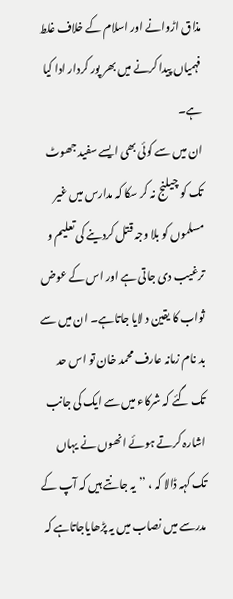مذاق اڑوانے اور اسلام کے خلاف غلط فہمیاں پیدا کرنے میں بھر پور کردار ادا کیا ہے۔
ان میں سے کوئی بھی ایسے سفید جھوٹ تک کو چیلنج نہ کر سکا کہ مدارس میں غیر مسلموں کو بلا وجہ قتل کردینے کی تعلیم و ترغیب دی جاتی ہے اور اس کے عوض ثواب کا یقین د لایا جاتاہے۔ ان میں سے بد نام زمانہ عارف محمد خان تو اس حد تک گئے کہ شرکاء میں سے ایک کی جانب اشارہ کرتے ہوئے انھوں نے یہاں تک کہہ ڈالا کہ ، ’’یہ جانتے ہیں کہ آپ کے مدرسے میں نصاب میں یہ پڑھایاجاتاہے کہ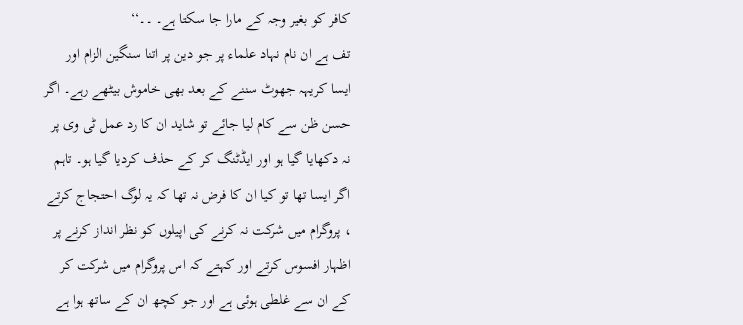کافر کو بغیر وجہ کے مارا جا سکتا ہے۔ ۔۔‘‘
تف ہے ان نام نہاد علماء پر جو دین پر اتنا سنگین الزام اور ایسا کریہہ جھوٹ سننے کے بعد بھی خاموش بیٹھے رہے۔ اگر حسن ظن سے کام لیا جائے تو شاید ان کا رد عمل ٹی وی پر نہ دکھایا گیا ہو اور ایڈٹنگ کر کے حذف کردیا گیا ہو۔ تاہم اگر ایسا تھا تو کیا ان کا فرض نہ تھا کہ یہ لوگ احتجاج کرتے ، پروگرام میں شرکت نہ کرنے کی اپیلوں کو نظر انداز کرنے پر اظہار افسوس کرتے اور کہتے کہ اس پروگرام میں شرکت کر کے ان سے غلطی ہوئی ہے اور جو کچھ ان کے ساتھ ہوا ہے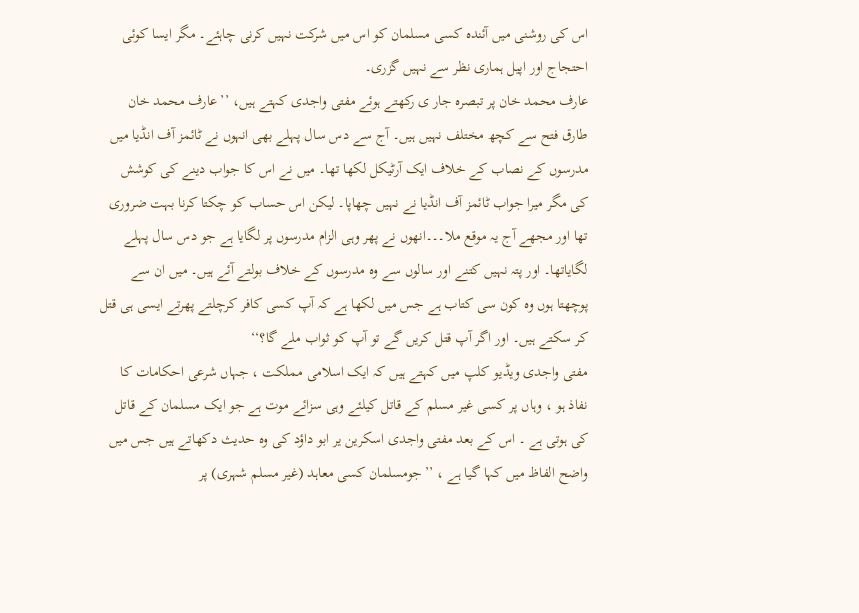اس کی روشنی میں آئندہ کسی مسلمان کو اس میں شرکت نہیں کرنی چاہئے۔ مگر ایسا کوئی احتجاج اور اپیل ہماری نظر سے نہیں گزری۔
عارف محمد خان پر تبصرہ جار ی رکھتے ہوئے مفتی واجدی کہتے ہیں، ’’عارف محمد خان طارق فتح سے کچھ مختلف نہیں ہیں۔ آج سے دس سال پہلے بھی انہوں نے ٹائمز آف انڈیا میں مدرسوں کے نصاب کے خلاف ایک آرٹیکل لکھا تھا۔ میں نے اس کا جواب دینے کی کوشش کی مگر میرا جواب ٹائمز آف انڈیا نے نہیں چھاپا۔ لیکن اس حساب کو چکتا کرنا بہت ضروری تھا اور مجھے آج یہ موقع ملا۔۔۔انھوں نے پھر وہی الزام مدرسوں پر لگایا ہے جو دس سال پہلے لگایاتھا۔ اور پتہ نہیں کتنے اور سالوں سے وہ مدرسوں کے خلاف بولتے آئے ہیں۔ میں ان سے پوچھتا ہوں وہ کون سی کتاب ہے جس میں لکھا ہے کہ آپ کسی کافر کرچلتے پھرتے ایسی ہی قتل کر سکتے ہیں۔ اور اگر آپ قتل کریں گے تو آپ کو ثواب ملے گا؟‘‘
مفتی واجدی ویڈیو کلپ میں کہتے ہیں کہ ایک اسلامی مملکت ، جہاں شرعی احکامات کا نفاذ ہو ، وہاں پر کسی غیر مسلم کے قاتل کیلئے وہی سزائے موت ہے جو ایک مسلمان کے قاتل کی ہوتی ہے ۔ اس کے بعد مفتی واجدی اسکرین یر ابو داؤد کی وہ حدیث دکھاتے ہیں جس میں واضح الفاظ میں کہا گیا ہے ، ’’جومسلمان کسی معاہد (غیر مسلم شہری) پر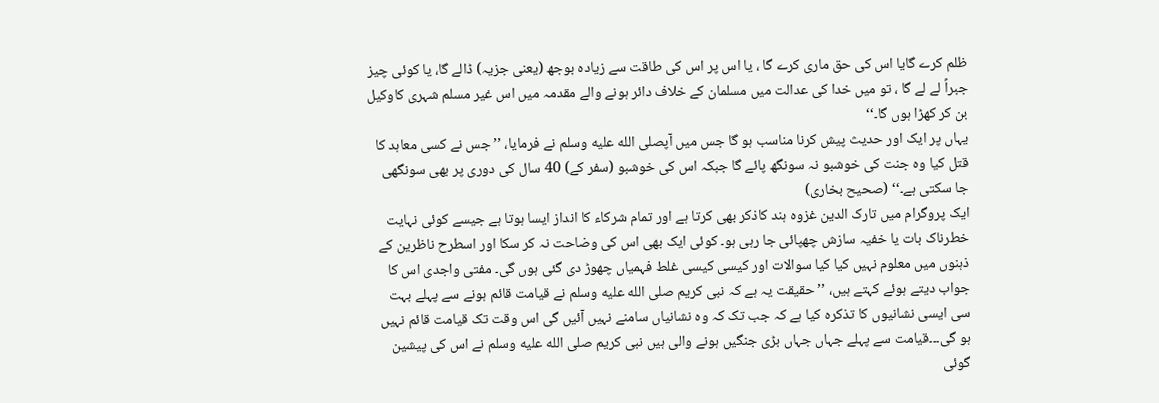ظلم کرے گایا اس کی حق ماری کرے گا ، یا اس پر اس کی طاقت سے زیادہ بوجھ (یعنی جزیہ) ڈالے گا، یا کوئی چیز جبراً لے لے گا ، تو میں خدا کی عدالت میں مسلمان کے خلاف دائر ہونے والے مقدمہ میں اس غیر مسلم شہری کاوکیل بن کر کھڑا ہوں گا۔‘‘
یہاں پر ایک اور حدیث پیش کرنا مناسب ہو گا جس میں آپصلى الله عليه وسلم نے فرمایا، ’’جس نے کسی معاہد کا قتل کیا وہ جنت کی خوشبو نہ سونگھ پائے گا جبکہ اس کی خوشبو (سفر کے) 40 سال کی دوری پر بھی سونگھی جا سکتی ہے۔‘‘ (صحیح بخاری)
ایک پروگرام میں تارک الدین غزوہ ہند کاذکر بھی کرتا ہے اور تمام شرکاء کا انداز ایسا ہوتا ہے جیسے کوئی نہایت خطرناک بات یا خفیہ سازش چھپائی جا رہی ہو۔ کوئی ایک بھی اس کی وضاحت نہ کر سکا اور اسطرح ناظرین کے ذہنوں میں معلوم نہیں کیا کیا سوالات اور کیسی کیسی غلط فہمیاں چھوڑ دی گئی ہوں گی۔ مفتی واجدی اس کا جواب دیتے ہوئے کہتے ہیں، ’’حقیقت یہ ہے کہ نبی کریم صلى الله عليه وسلم نے قیامت قائم ہونے سے پہلے بہت سی ایسی نشانیوں کا تذکرہ کیا ہے کہ جب تک کہ وہ نشانیاں سامنے نہیں آئیں گی اس وقت تک قیامت قائم نہیں ہو گی۔۔۔قیامت سے پہلے جہاں جہاں بڑی جنگیں ہونے والی ہیں نبی کریم صلى الله عليه وسلم نے اس کی پیشین گوئی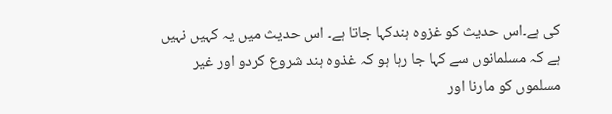کی ہے۔اس حدیث کو غزوہ ہندکہا جاتا ہے۔ اس حدیث میں یہ کہیں نہیں ہے کہ مسلمانوں سے کہا جا رہا ہو کہ غذوہ ہند شروع کردو اور غیر مسلموں کو مارنا اور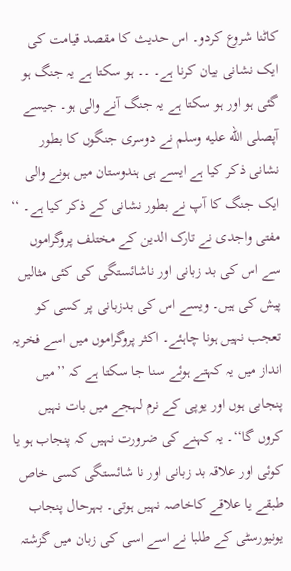کاٹنا شروع کردو۔ اس حدیث کا مقصد قیامت کی ایک نشانی بیان کرنا ہے۔ ۔۔ ہو سکتا ہے یہ جنگ ہو گئی ہو اور ہو سکتا ہے یہ جنگ آنے والی ہو۔ جیسے آپصلى الله عليه وسلم نے دوسری جنگوں کا بطور نشانی ذکر کیا ہے ایسے ہی ہندوستان میں ہونے والی ایک جنگ کا آپ نے بطور نشانی کے ذکر کیا ہے۔ ‘‘
مفتی واجدی نے تارک الدین کے مختلف پروگراموں سے اس کی بد زبانی اور ناشائستگی کی کئی مثالیں پیش کی ہیں۔ ویسے اس کی بدزبانی پر کسی کو تعجب نہیں ہونا چاہئے۔ اکثر پروگراموں میں اسے فخریہ انداز میں یہ کہتے ہوئے سنا جا سکتا ہے کہ ’’میں پنجابی ہوں اور یوپی کے نرم لہجے میں بات نہیں کروں گا‘‘۔ یہ کہنے کی ضرورت نہیں کہ پنجاب ہو یا کوئی اور علاقہ بد زبانی اور نا شائستگی کسی خاص طبقے یا علاقے کاخاصہ نہیں ہوتی۔ بہرحال پنجاب یونیورسٹی کے طلبا نے اسے اسی کی زبان میں گزشتہ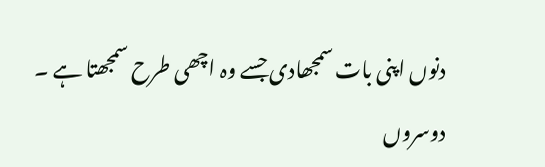دنوں اپنی بات سمجھادی جسے وہ اچھی طرح سمجھتا ہے ۔
دوسروں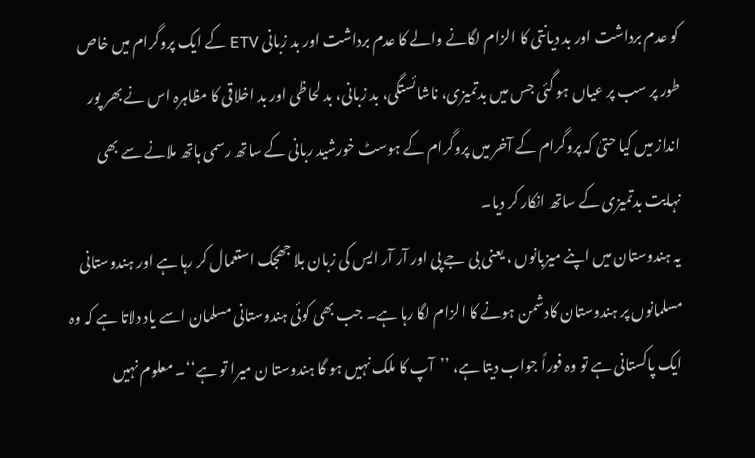کو عدم برداشت اور بد دیانتی کا الزام لگانے والے کا عدم برداشت اور بد زبانی ETV کے ایک پروگرام میں خاص طور پر سب پر عیاں ہو گئی جس میں بدتمیزی، ناشائستگی، بد زبانی، بد لحاظی اور بد اخلاقی کا مظاہرہ اس نے بھر پور انداز میں کیا حتیٰ کہ پروگرام کے آخر میں پروگرام کے ہوسٹ خورشید ربانی کے ساتھ رسمی ہاتھ ملانے سے بھی نہایت بدتمیزی کے ساتھ انکار کر دیا۔
یہ ہندوستان میں اپنے میزبانوں ، یعنی بی جے پی اور آر آر ایس کی زبان بلا جھجک استعمال کر رہا ہے اور ہندوستانی مسلمانوں پر ہندوستان کادشمن ہونے کا الزام لگا رہا ہے۔ جب بھی کوئی ہندوستانی مسلمان اسے یاد دلاتا ہے کہ وہ ایک پاکستانی ہے تو وہ فوراً جواب دیتا ہے، ’’آپ کا ملک نہیں ہو گا ہندوستا ن میرا تو ہے‘‘۔ معلوم نہیں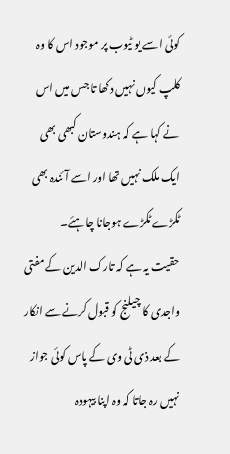کوئی اسے یو ٹیوب پر موجود اس کا وہ کلپ کیوں نہیں دکھا تا جس میں اس نے کہا ہے کہ ہندوستان کبھی بھی ایک ملک نہیں تھا اور اسے آئندہ بھی ٹکڑے ٹکڑے ہوجانا چاہئے۔
حقیت یہ ہے کہ تارک الدین کے مفتی واجدی کا چیلنج کو قبول کرنے سے انکار کے بعد ذی ٹی وی کے پاس کوئی جواز نہیں رہ جاتا کہ وہ اپنا بیہودہ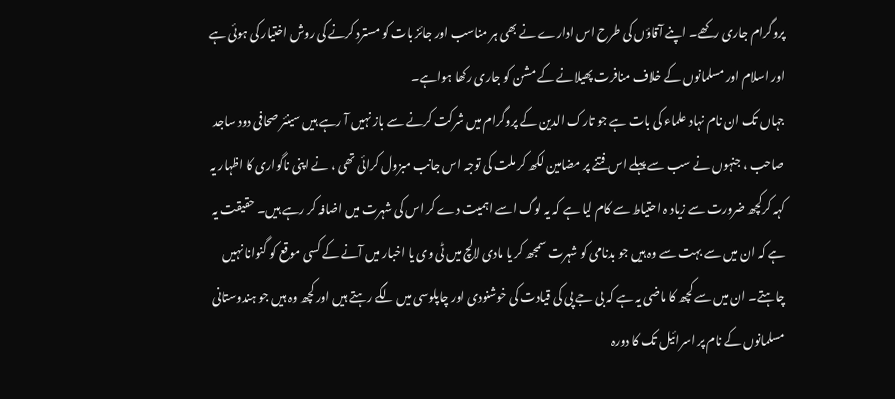پروگرام جاری رکھے۔ اپنے آقاؤں کی طرح اس ادارے نے بھی ہر مناسب اور جائز بات کو مسترد کرنے کی روش اختیار کی ہوئی ہے اور اسلام اور مسلمانوں کے خلاف منافرت پھیلانے کے مشن کو جاری رکھا ہواہے۔
جہاں تک ان نام نہاد علماء کی بات ہے جو تارک الدین کے پروگرام میں شرکت کرنے سے باز نہیں آ رہے ہیں سینئر صحافی دود ساجد صاحب ، جنہوں نے سب سے پہلے اس فتنے پر مضامین لکھ کر ملت کی توجہ اس جانب مبزول کرائی تھی ، نے اپنی ناگواری کا اظہار یہ کہہ کرکچھ ضرورت سے زیاد ہ احتیاط سے کام لیا ہے کہ یہ لوگ اسے اہمیت دے کر اس کی شہرت میں اضافہ کر رہے ہیں۔ حقیقت یہ ہے کہ ان میں سے بہت سے وہ ہیں جو بدنامی کو شہرت سمجھ کر یا مادی لالچ میں ٹی وی یا اخبار میں آنے کے کسی موقع کو گنوانا نہیں چاہتے۔ ان میں سے کچھ کا ماضی یہ ہے کہ بی جے پی کی قیادت کی خوشنودی اور چاپلوسی میں لگے رہتے ہیں اور کچھ وہ ہیں جو ہندوستانی مسلمانوں کے نام پر اسرائیل تک کا دورہ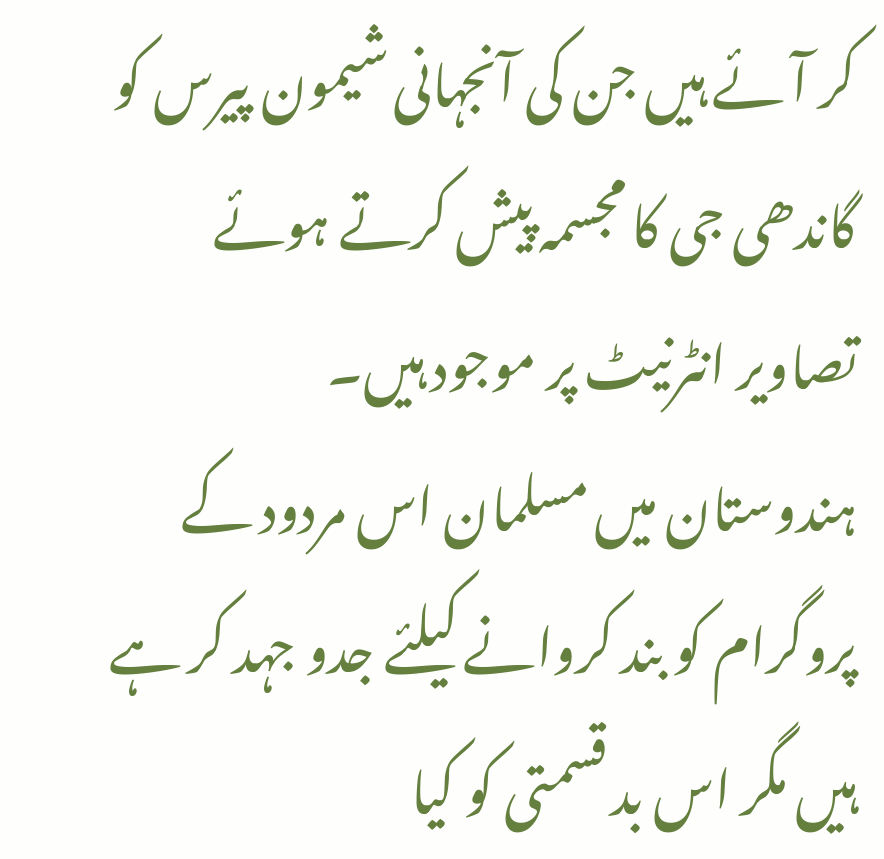کر آئے ہیں جن کی آنجہانی شیمون پیرس کو گاندھی جی کا مجسمہ پیش کرتے ہوئے تصاویر انٹرنیٹ پر موجود ہیں۔
ہندوستان میں مسلمان اس مردود کے پروگرام کو بند کروانے کیلئے جدو جہد کر ہے ہیں مگر اس بد قسمتی کو کیا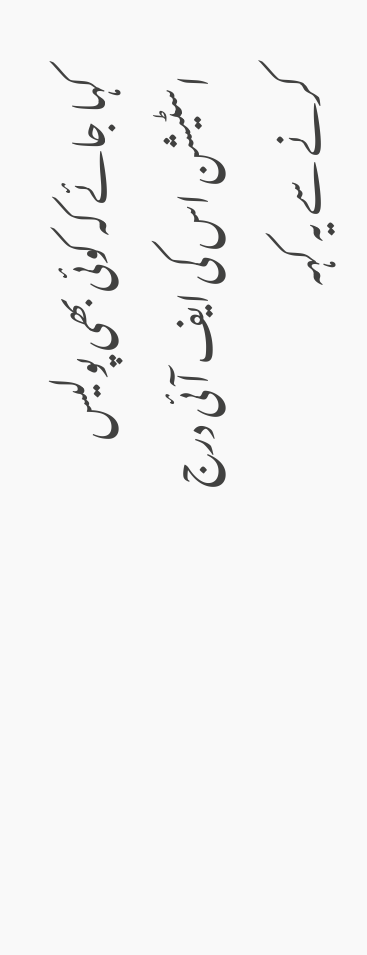کہا جائے کہ کوئی بھی پولیس اسٹیشن اس کی ایف آئی درج کرنے سے یہ کہہ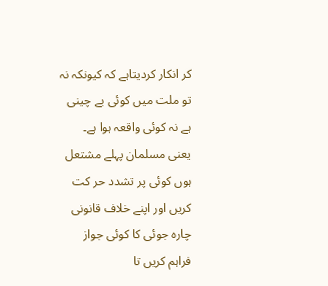کر انکار کردیتاہے کہ کیونکہ نہ تو ملت میں کوئی بے چینی ہے نہ کوئی واقعہ ہوا ہے۔ یعنی مسلمان پہلے مشتعل ہوں کوئی پر تشدد حر کت کریں اور اپنے خلاف قانونی چارہ جوئی کا کوئی جواز فراہم کریں تا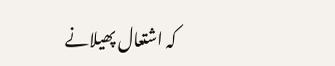کہ اشتعال پھیلانے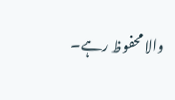والا محفوظ رہے۔